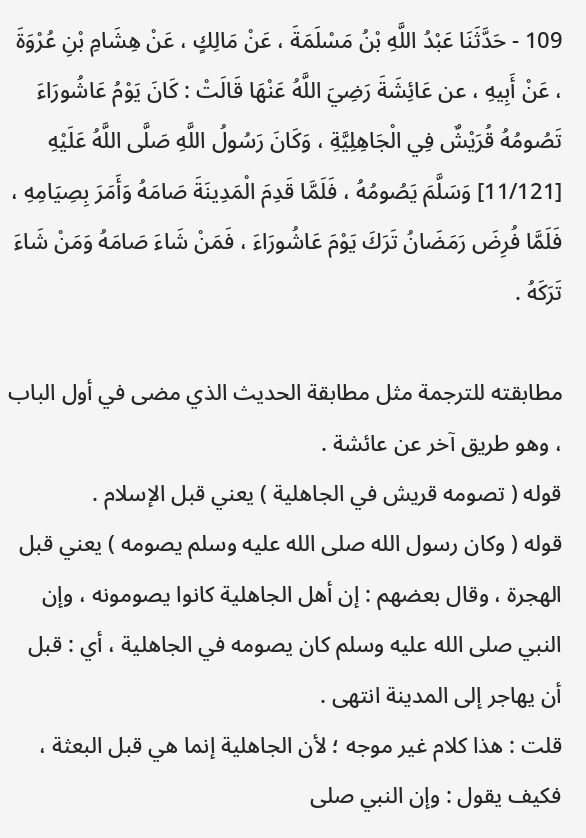109 - حَدَّثَنَا عَبْدُ اللَّهِ بْنُ مَسْلَمَةَ ، عَنْ مَالِكٍ ، عَنْ هِشَامِ بْنِ عُرْوَةَ ، عَنْ أَبِيهِ ، عن عَائِشَةَ رَضِيَ اللَّهُ عَنْهَا قَالَتْ : كَانَ يَوْمُ عَاشُورَاءَ تَصُومُهُ قُرَيْشٌ فِي الْجَاهِلِيَّةِ ، وَكَانَ رَسُولُ اللَّهِ صَلَّى اللَّهُ عَلَيْهِ [11/121] وَسَلَّمَ يَصُومُهُ ، فَلَمَّا قَدِمَ الْمَدِينَةَ صَامَهُ وَأَمَرَ بِصِيَامِهِ ، فَلَمَّا فُرِضَ رَمَضَانُ تَرَكَ يَوْمَ عَاشُورَاءَ ، فَمَنْ شَاءَ صَامَهُ وَمَنْ شَاءَ تَرَكَهُ .

مطابقته للترجمة مثل مطابقة الحديث الذي مضى في أول الباب ، وهو طريق آخر عن عائشة .
قوله ( تصومه قريش في الجاهلية ) يعني قبل الإسلام .
قوله ( وكان رسول الله صلى الله عليه وسلم يصومه ) يعني قبل الهجرة ، وقال بعضهم : إن أهل الجاهلية كانوا يصومونه ، وإن النبي صلى الله عليه وسلم كان يصومه في الجاهلية ، أي : قبل أن يهاجر إلى المدينة انتهى .
قلت : هذا كلام غير موجه ؛ لأن الجاهلية إنما هي قبل البعثة ، فكيف يقول : وإن النبي صلى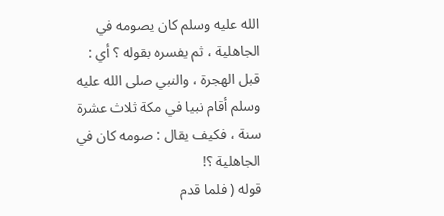الله عليه وسلم كان يصومه في الجاهلية ، ثم يفسره بقوله ؟ أي : قبل الهجرة ، والنبي صلى الله عليه وسلم أقام نبيا في مكة ثلاث عشرة سنة ، فكيف يقال : صومه كان في الجاهلية ؟!
قوله ( فلما قدم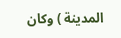المدينة ) وكان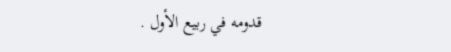قدومه في ربيع الأول .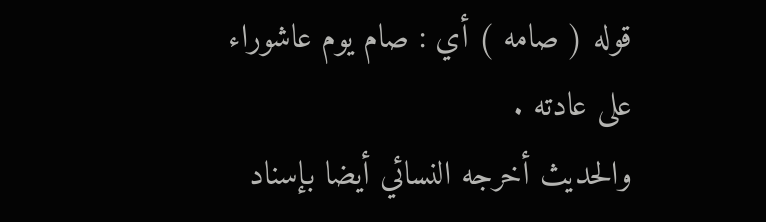قوله ( صامه ) أي : صام يوم عاشوراء على عادته .
والحديث أخرجه النسائي أيضا بإسناد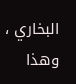البخاري ، وهذا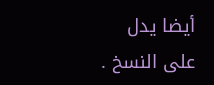أيضا يدل على النسخ .